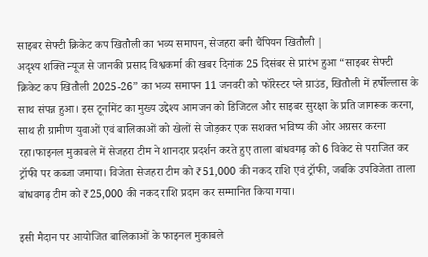साइबर सेफ्टी क्रिकेट कप खितौली का भव्य समापन, सेजहरा बनी चैंपियन खितौली |
अदृश्य शक्ति न्यूज से जानकी प्रसाद विश्वकर्मा की खबर दिनांक 25 दिसंबर से प्रारंभ हुआ “साइबर सेफ्टी क्रिकेट कप खितौली 2025-26” का भव्य समापन 11 जनवरी को फॉरेस्टर प्ले ग्राउंड, खितौली में हर्षोल्लास के साथ संपन्न हुआ। इस टूर्नामेंट का मुख्य उद्देश्य आमजन को डिजिटल और साइबर सुरक्षा के प्रति जागरूक करना, साथ ही ग्रामीण युवाओं एवं बालिकाओं को खेलों से जोड़कर एक सशक्त भविष्य की ओर अग्रसर करना रहा।फाइनल मुकाबले में सेजहरा टीम ने शानदार प्रदर्शन करते हुए ताला बांधवगढ़ को 6 विकेट से पराजित कर ट्रॉफी पर कब्जा जमाया। विजेता सेजहरा टीम को ₹51,000 की नकद राशि एवं ट्रॉफी, जबकि उपविजेता ताला बांधवगढ़ टीम को ₹25,000 की नकद राशि प्रदान कर सम्मानित किया गया।

इसी मैदान पर आयोजित बालिकाओं के फाइनल मुकाबले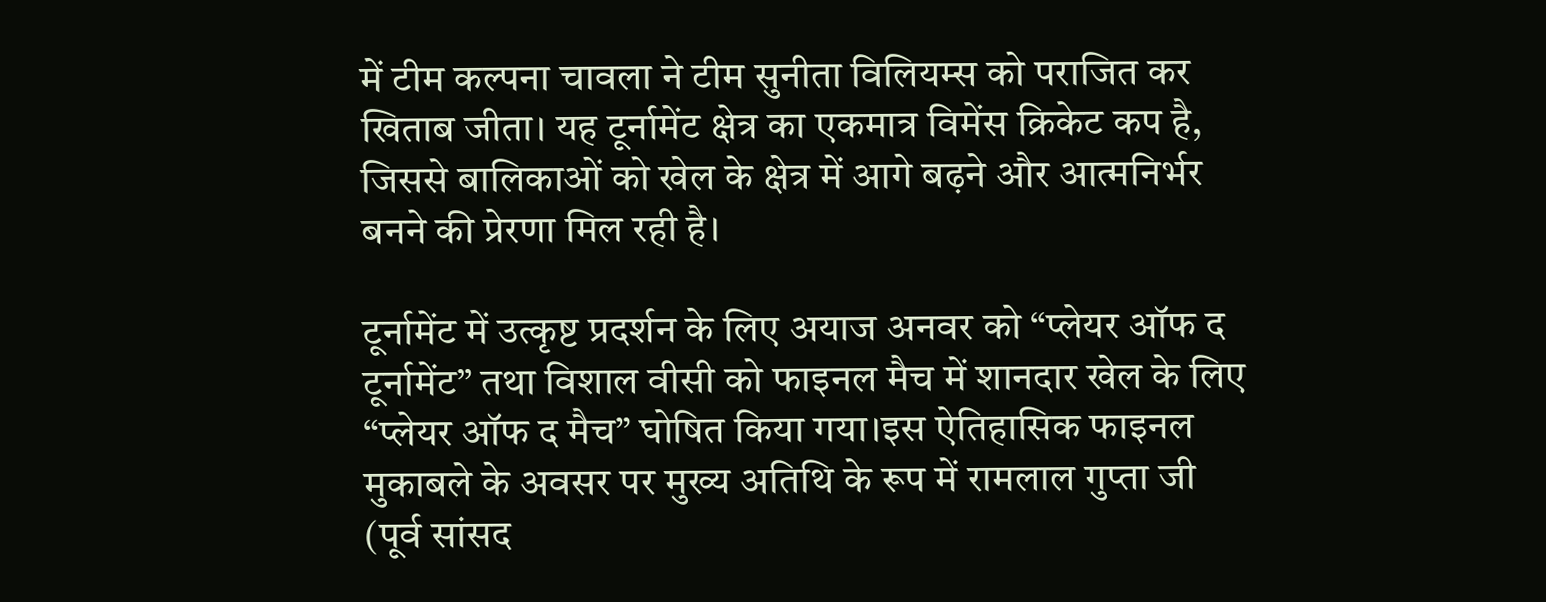में टीम कल्पना चावला ने टीम सुनीता विलियम्स को पराजित कर खिताब जीता। यह टूर्नामेंट क्षेत्र का एकमात्र विमेंस क्रिकेट कप है, जिससे बालिकाओं को खेल के क्षेत्र में आगे बढ़ने और आत्मनिर्भर बनने की प्रेरणा मिल रही है।

टूर्नामेंट में उत्कृष्ट प्रदर्शन के लिए अयाज अनवर को “प्लेयर ऑफ द टूर्नामेंट” तथा विशाल वीसी को फाइनल मैच में शानदार खेल के लिए “प्लेयर ऑफ द मैच” घोषित किया गया।इस ऐतिहासिक फाइनल मुकाबले के अवसर पर मुख्य अतिथि के रूप में रामलाल गुप्ता जी (पूर्व सांसद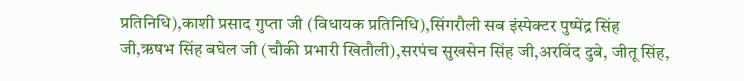प्रतिनिधि),काशी प्रसाद गुप्ता जी (विधायक प्रतिनिधि),सिंगरौली सब इंस्पेक्टर पुष्पेंद्र सिंह जी,ऋषभ सिंह बघेल जी (चौकी प्रभारी खितौली),सरपंच सुखसेन सिंह जी,अरविंद दुबे, जीतू सिंह,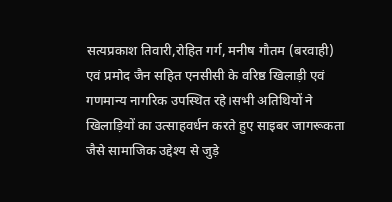सत्यप्रकाश तिवारी,रोहित गर्ग, मनीष गौतम (बरवाही) एवं प्रमोद जैन सहित एनसीसी के वरिष्ठ खिलाड़ी एवं गणमान्य नागरिक उपस्थित रहे।सभी अतिथियों ने खिलाड़ियों का उत्साहवर्धन करते हुए साइबर जागरूकता जैसे सामाजिक उद्देश्य से जुड़े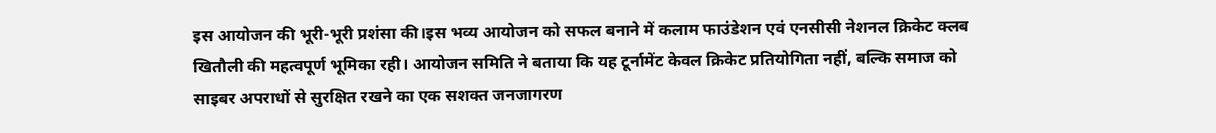इस आयोजन की भूरी-भूरी प्रशंसा की।इस भव्य आयोजन को सफल बनाने में कलाम फाउंडेशन एवं एनसीसी नेशनल क्रिकेट क्लब खितौली की महत्वपूर्ण भूमिका रही। आयोजन समिति ने बताया कि यह टूर्नामेंट केवल क्रिकेट प्रतियोगिता नहीं, बल्कि समाज को साइबर अपराधों से सुरक्षित रखने का एक सशक्त जनजागरण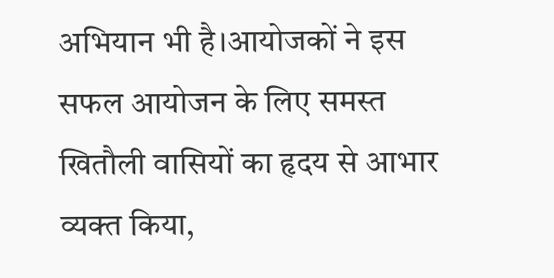अभियान भी है।आयोजकों ने इस सफल आयोजन के लिए समस्त खितौली वासियों का हृदय से आभार व्यक्त किया,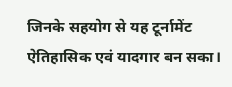जिनके सहयोग से यह टूर्नामेंट ऐतिहासिक एवं यादगार बन सका।